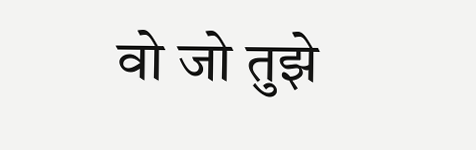वो जो तुझे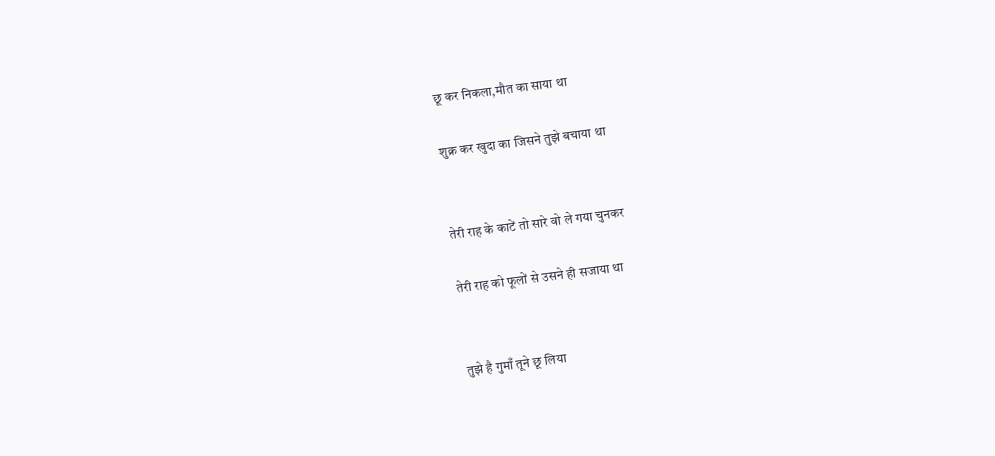छू कर निकला,मौत का साया था

शुक्र कर खुदा का जिसने तुझे बचाया था


तेरी राह के काटें तो सारे वो ले गया चुनकर

तेरी राह को फूलों से उसने ही सजाया था


तुझे है गुमाँ तूने छू लिया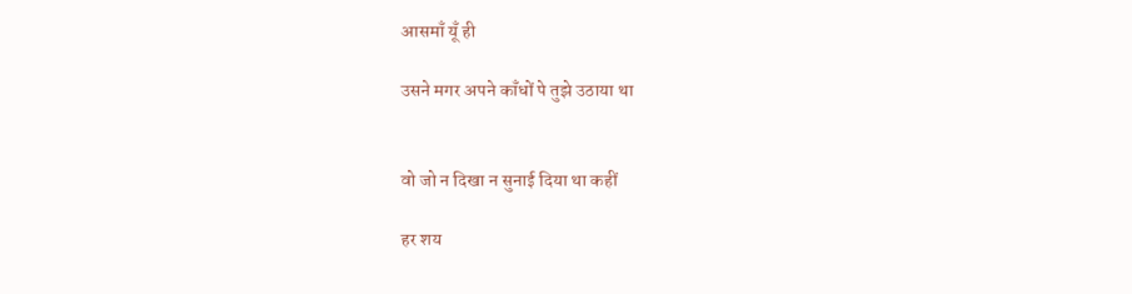आसमाँ यूँ ही

उसने मगर अपने काँधों पे तुझे उठाया था


वो जो न दिखा न सुनाई दिया था कहीं

हर शय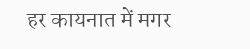हर कायनात में मगर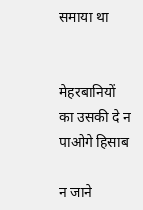समाया था


मेहरबानियों का उसकी दे न पाओगे हिसाब

न जाने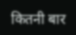कितनी बार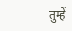तुम्हें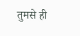तुमसे ही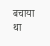बचाया था